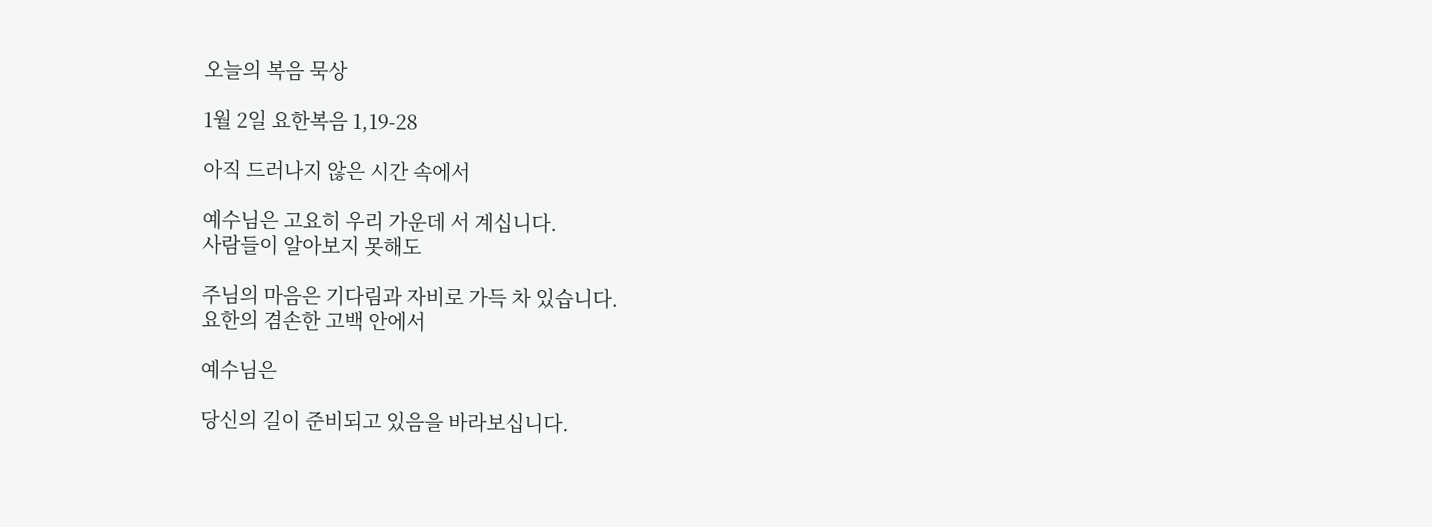오늘의 복음 묵상

1월 2일 요한복음 1,19-28

아직 드러나지 않은 시간 속에서

예수님은 고요히 우리 가운데 서 계십니다.
사람들이 알아보지 못해도

주님의 마음은 기다림과 자비로 가득 차 있습니다.
요한의 겸손한 고백 안에서

예수님은

당신의 길이 준비되고 있음을 바라보십니다.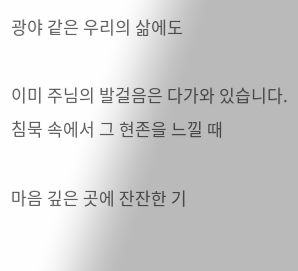광야 같은 우리의 삶에도

이미 주님의 발걸음은 다가와 있습니다.
침묵 속에서 그 현존을 느낄 때

마음 깊은 곳에 잔잔한 기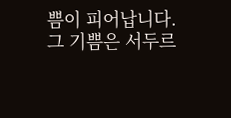쁨이 피어납니다.
그 기쁨은 서두르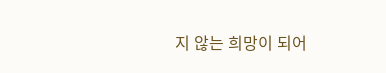지 않는 희망이 되어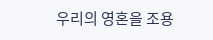우리의 영혼을 조용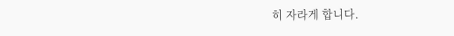히 자라게 합니다.